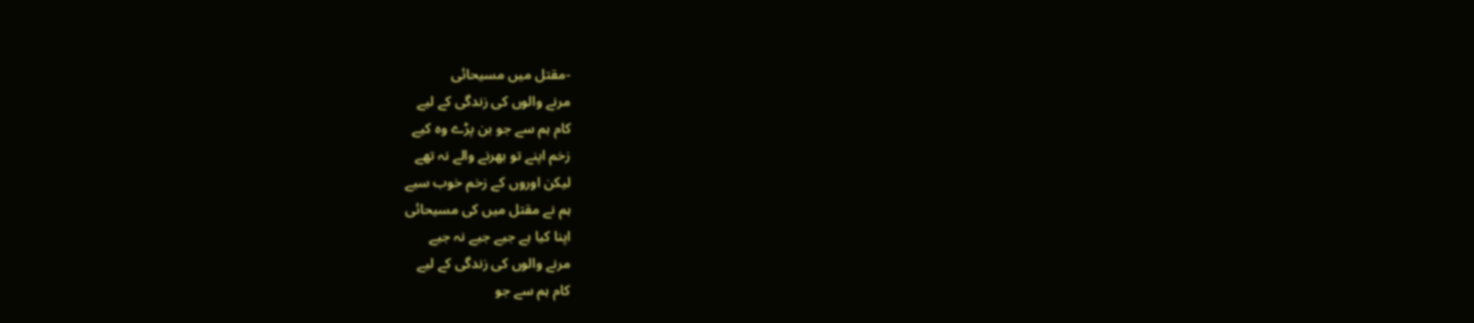-مقتل میں مسیحائی
مرنے والوں کی زندگی کے لیے
کام ہم سے جو بن پڑے وہ کیے
زخم اپنے تو بھرنے والے نہ تھے
لیکن اوروں کے زخم خوب سیے
ہم نے مقتل میں کی مسیحائی
اپنا کیا ہے جیے جیے نہ جیے
مرنے والوں کی زندگی کے لیے
کام ہم سے جو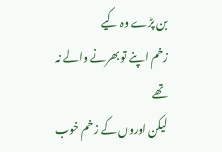بن پڑے وہ کیے
زخم اپنے تو بھرنے والے نہ تھے
لیکن اوروں کے زخم خوب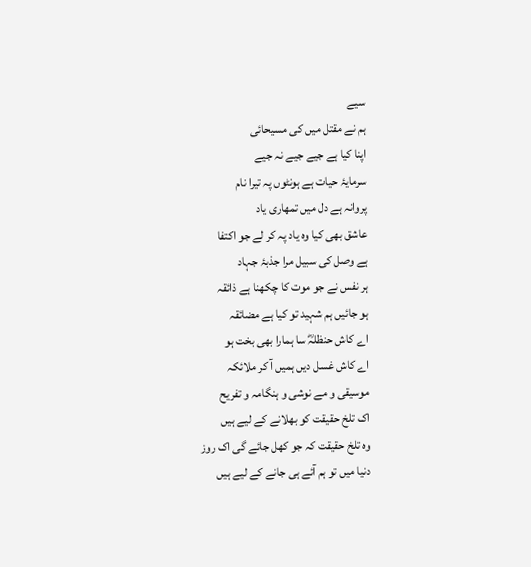سیے
ہم نے مقتل میں کی مسیحائی
اپنا کیا ہے جیے جیے نہ جیے
سرمایۂ حیات ہے ہونٹوں پہ تیرا نام
پروانہ ہے دل میں تمھاری یاد
عاشق بھی کیا وہ یاد پہ کر لے جو اکتفا
ہے وصل کی سبیل مرا جذبۂ جہاد
ہر نفس نے جو موت کا چکھنا ہے ذائقہ
ہو جائیں ہم شہید تو کیا ہے مضائقہ
اے کاش حنظلہؓ سا ہمارا بھی بخت ہو
اے کاش غسل دیں ہمیں آ کر ملائکہ
موسیقی و مے نوشی و ہنگامہ و تفریح
اک تلخ حقیقت کو بھلانے کے لیے ہیں
وہ تلخ حقیقت کہ جو کھل جائے گی اک روز
دنیا میں تو ہم آئے ہی جانے کے لیے ہیں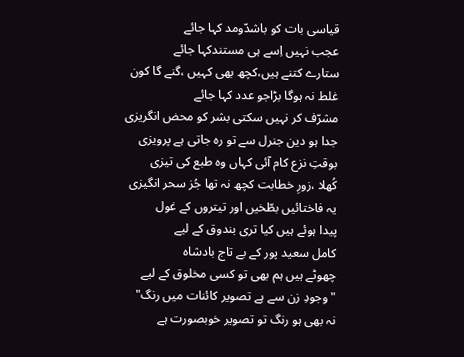قیاسی بات کو باشدّومد کہا جائے
عجب نہیں اِسے ہی مستندکہا جائے
ستارے کتنے ہیں،کچھ بھی کہیں ،گنے گا کون
غلط نہ ہوگا بڑاجو عدد کہا جائے
مشرّف کر نہیں سکتی بشر کو محض انگریزی
جدا ہو دین جنرل سے تو رہ جاتی ہے پرویزی
بوقتِ نزع کام آئی کہاں وہ طبع کی تیزی
کُھلا ،زورِ خطابت کچھ نہ تھا جُز سحر انگیزی
یہ فاختائیں بطّخیں اور تیتروں کے غول
پیدا ہوئے ہیں کیا تری بندوق کے لیے
کامل سعید پور کے بے تاج بادشاہ
چھوٹے ہیں ہم بھی تو کسی مخلوق کے لیے
"وجودِ زن سے ہے تصویر کائنات میں رنگ"
نہ بھی ہو رنگ تو تصویر خوبصورت ہے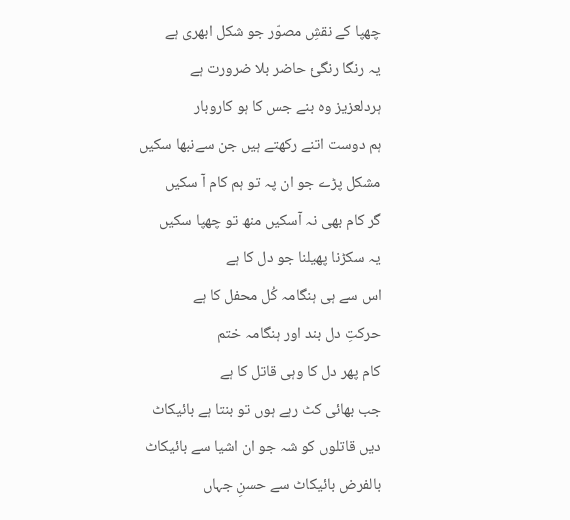چھپا کے نقشِ مصوّر جو شکل ابھری ہے
یہ رنگا رنگئ حاضر بلا ضرورت ہے
ہردلعزیز وہ بنے جس کا ہو کاروبار
ہم دوست اتنے رکھتے ہیں جن سےنبھا سکیں
مشکل پڑے جو ان پہ تو ہم کام آ سکیں
گر کام بھی نہ آسکیں منھ تو چھپا سکیں
یہ سکڑنا پھیلنا جو دل کا ہے
اس سے ہی ہنگامہ کُل محفل کا ہے
حرکتِ دل بند اور ہنگامہ ختم
کام پھر دل کا وہی قاتل کا ہے
جب بھائی کٹ رہے ہوں تو بنتا ہے بائیکاٹ
دیں قاتلوں کو شہ جو ان اشیا سے بائیکاٹ
بالفرض بائیکاٹ سے حسنِ جہاں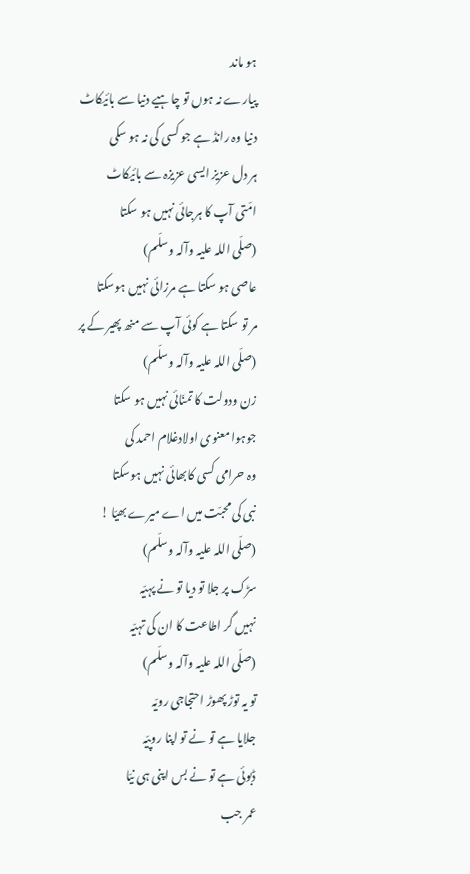ہو ماند
پیارے نہ ہوں تو چاہیے دنیا سے بائیکاٹ
دنیا وہ رانڈ ہے جو کسی کی نہ ہو سکی
ہر دل عزیز ایسی عزیزہ سے بائیکاٹ
امّتی آپ کا ہرجائی نہیں ہو سکتا
(صلّی اللہ علیہ وآلہ وسلّم)
عاصی ہو سکتا ہے مرزائی نہیں ہوسکتا
مر تو سکتا ہے کوئی آپ سے منھ پھیر کے پر
(صلّی اللہ علیہ وآلہ وسلّم)
زن ودولت کا تمنّائی نہیں ہو سکتا
جوہوامعنوی اولادغلام احمد کی
وہ حرامی کسی کابھائی نہیں ہوسکتا
نبی کی محبّت میں اے میرے بھیّا !
(صلّی اللہ علیہ وآلہ وسلّم)
سڑک پر جلا تو دیا تو نے پہیّہ
نہیں گر اطاعت کا ان کی تہیّہ
(صلّی اللہ علیہ وآلہ وسلّم)
تو یہ توڑ پھوڑ احتجاجی رویّہ
جلایا ہے تو نے تو اپنا روپیّہ
ڈبوئی ہے تو نے بس اپنی ہی نیّا
عمر جب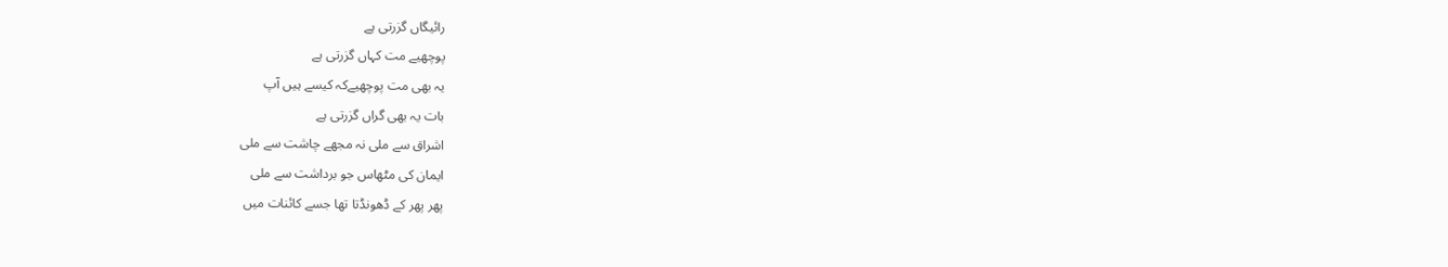رائیگاں گزرتی ہے
پوچھیے مت کہاں گزرتی ہے
یہ بھی مت پوچھیےکہ کیسے ہیں آپ
بات یہ بھی گراں گزرتی ہے
اشراق سے ملی نہ مجھے چاشت سے ملی
ایمان کی مٹھاس جو برداشت سے ملی
پھر پھر کے ڈھونڈتا تھا جسے کائنات میں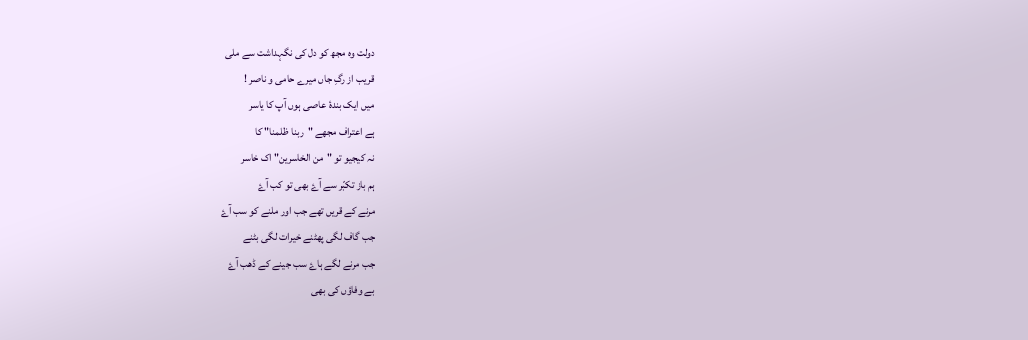دولت وہ مجھ کو دل کی نگہداشت سے ملی
قریب از رگِ جاں میرے حامی و ناصر !
میں ایک بندۂ عاصی ہوں آپ کا یاسر
ہے اعتراف مجھے "ربنا ظلمنا" کا
نہ کیجیو تو "من الخاسرین" اک خاسر
ہم باز تکبّر سے آۓ بھی تو کب آۓ
مرنے کے قریں تھے جب اور ملنے کو سب آۓ
جب گاف لگی پھٹنے خیرات لگی بٹنے
جب مرنے لگے ہاۓ سب جینے کے ڈھب آۓ
بے وفاؤں کی بھی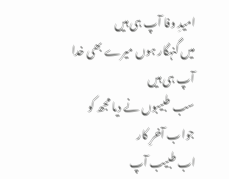امیدِ وفا آپ ہی ہیں
میں گنہگار ہوں میرے بھی خدا آپ ہی ہیں
سب طبیبوں نے دیا مجھ کو جواب آخرِ کار
اب طبیب آپ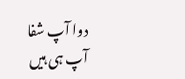دوا آپ شفا آپ ہی ہیں